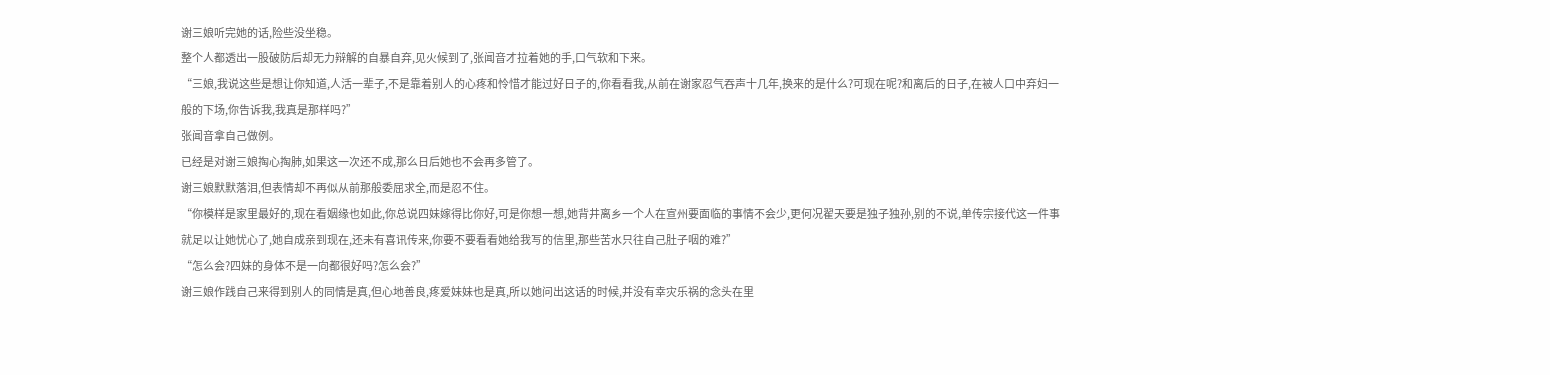谢三娘听完她的话,险些没坐稳。
整个人都透出一股破防后却无力辩解的自暴自弃,见火候到了,张闻音才拉着她的手,口气软和下来。
“三娘,我说这些是想让你知道,人活一辈子,不是靠着别人的心疼和怜惜才能过好日子的,你看看我,从前在谢家忍气吞声十几年,换来的是什么?可现在呢?和离后的日子,在被人口中弃妇一般的下场,你告诉我,我真是那样吗?”
张闻音拿自己做例。
已经是对谢三娘掏心掏肺,如果这一次还不成,那么日后她也不会再多管了。
谢三娘默默落泪,但表情却不再似从前那般委屈求全,而是忍不住。
“你模样是家里最好的,现在看姻缘也如此,你总说四妹嫁得比你好,可是你想一想,她背井离乡一个人在宣州要面临的事情不会少,更何况翟天要是独子独孙,别的不说,单传宗接代这一件事就足以让她忧心了,她自成亲到现在,还未有喜讯传来,你要不要看看她给我写的信里,那些苦水只往自己肚子咽的难?”
“怎么会?四妹的身体不是一向都很好吗?怎么会?”
谢三娘作践自己来得到别人的同情是真,但心地善良,疼爱妹妹也是真,所以她问出这话的时候,并没有幸灾乐祸的念头在里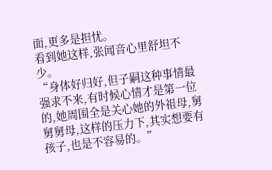面,更多是担忧。
看到她这样,张闻音心里舒坦不少。
“身体好归好,但子嗣这种事情最强求不来,有时候心情才是第一位的,她周围全是关心她的外祖母,舅舅舅母,这样的压力下,其实想要有孩子,也是不容易的。”